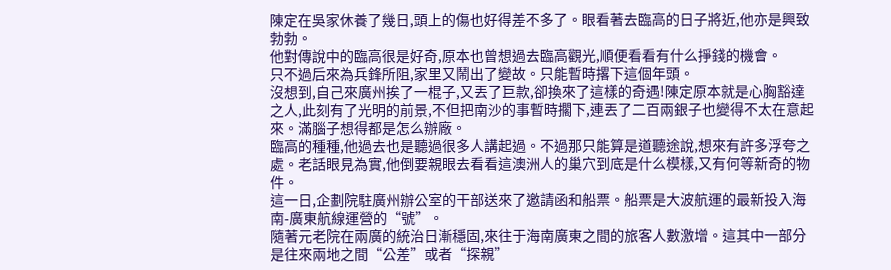陳定在吳家休養了幾日,頭上的傷也好得差不多了。眼看著去臨高的日子將近,他亦是興致勃勃。
他對傳說中的臨高很是好奇,原本也曾想過去臨高觀光,順便看看有什么掙錢的機會。
只不過后來為兵鋒所阻,家里又鬧出了變故。只能暫時撂下這個年頭。
沒想到,自己來廣州挨了一棍子,又丟了巨款,卻換來了這樣的奇遇!陳定原本就是心胸豁達之人,此刻有了光明的前景,不但把南沙的事暫時擱下,連丟了二百兩銀子也變得不太在意起來。滿腦子想得都是怎么辦廠。
臨高的種種,他過去也是聽過很多人講起過。不過那只能算是道聽途說,想來有許多浮夸之處。老話眼見為實,他倒要親眼去看看這澳洲人的巢穴到底是什么模樣,又有何等新奇的物件。
這一日,企劃院駐廣州辦公室的干部送來了邀請函和船票。船票是大波航運的最新投入海南-廣東航線運營的“號”。
隨著元老院在兩廣的統治日漸穩固,來往于海南廣東之間的旅客人數激增。這其中一部分是往來兩地之間“公差”或者“探親”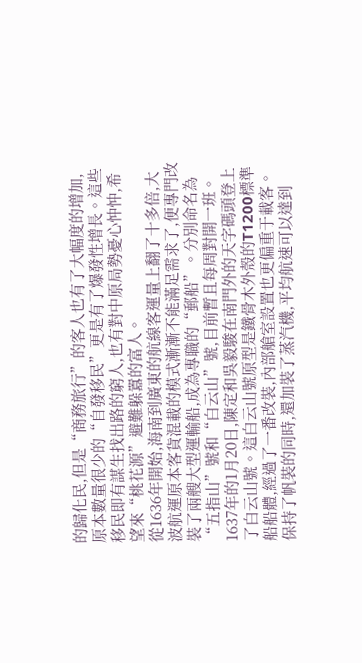的歸化民,但是“商務旅行”的客人也有了大幅度的增加,原本數量很少的“自發移民”更是有了爆發性增長。這些移民即有謀生找出路的窮人,也有對中原局勢憂心忡忡,希望來“桃花源”避難躲囂的富人。
從1636年開始,海南到廣東的航線客運量上翻了十多倍,大波航運原本客貨混載的模式漸漸不能滿足需求了,便專門改裝了兩艘大型運輸船,成為專職的“郵船”。分別命名為“五指山”號和“白云山”號,目前暫且每周對開一班。
1637年的1月20日,陳定和吳毅駿在南門外的天字碼頭登上了白云山號。這白云山號原型是鐵骨木外殼的T1200標準船船體,經過了一番改裝,內部艙室設置也更偏重于載客。保持了帆裝的同時,還加裝了蒸汽機,平均航速可以達到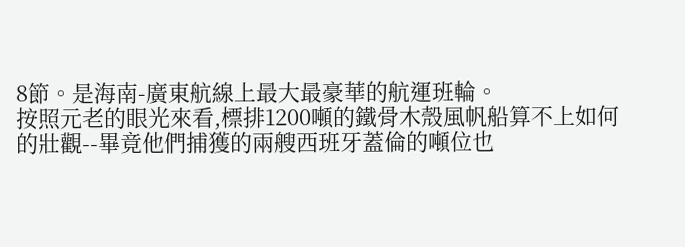8節。是海南-廣東航線上最大最豪華的航運班輪。
按照元老的眼光來看,標排1200噸的鐵骨木殼風帆船算不上如何的壯觀--畢竟他們捕獲的兩艘西班牙蓋倫的噸位也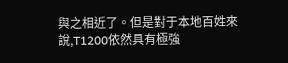與之相近了。但是對于本地百姓來說,T1200依然具有極強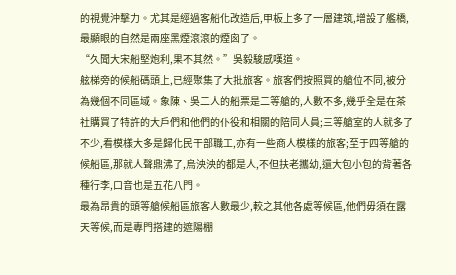的視覺沖擊力。尤其是經過客船化改造后,甲板上多了一層建筑,增設了艦橋,最顯眼的自然是兩座黑煙滾滾的煙囪了。
“久聞大宋船堅炮利,果不其然。”吳毅駿感嘆道。
舷梯旁的候船碼頭上,已經聚集了大批旅客。旅客們按照買的艙位不同,被分為幾個不同區域。象陳、吳二人的船票是二等艙的,人數不多,幾乎全是在茶社購買了特許的大戶們和他們的仆役和相關的陪同人員;三等艙室的人就多了不少,看模樣大多是歸化民干部職工,亦有一些商人模樣的旅客;至于四等艙的候船區,那就人聲鼎沸了,烏泱泱的都是人,不但扶老攜幼,還大包小包的背著各種行李,口音也是五花八門。
最為昂貴的頭等艙候船區旅客人數最少,較之其他各處等候區,他們毋須在露天等候,而是專門搭建的遮陽棚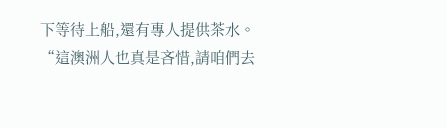下等待上船,還有專人提供茶水。
“這澳洲人也真是吝惜,請咱們去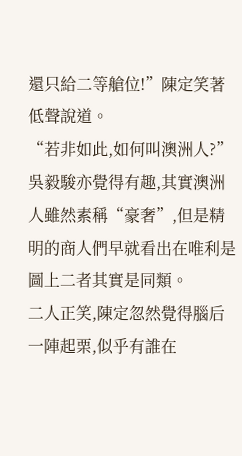還只給二等艙位!”陳定笑著低聲說道。
“若非如此,如何叫澳洲人?”吳毅駿亦覺得有趣,其實澳洲人雖然素稱“豪奢”,但是精明的商人們早就看出在唯利是圖上二者其實是同類。
二人正笑,陳定忽然覺得腦后一陣起栗,似乎有誰在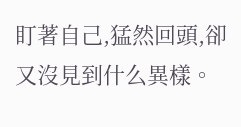盯著自己,猛然回頭,卻又沒見到什么異樣。